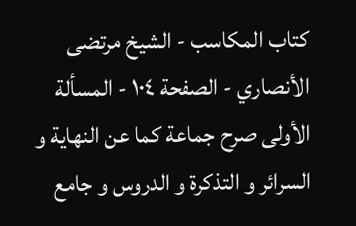كتاب المكاسب - الشيخ مرتضى الأنصاري - الصفحة ١٠٤ - المسألة الأولى صرح جماعة كما عن النهاية و السرائر و التذكرة و الدروس و جامع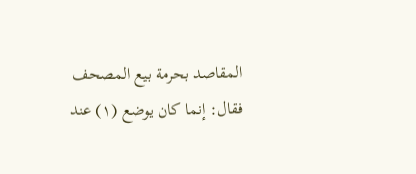المقاصد بحرمة بيع المصحف
فقال: إنما كان يوضع (١) عند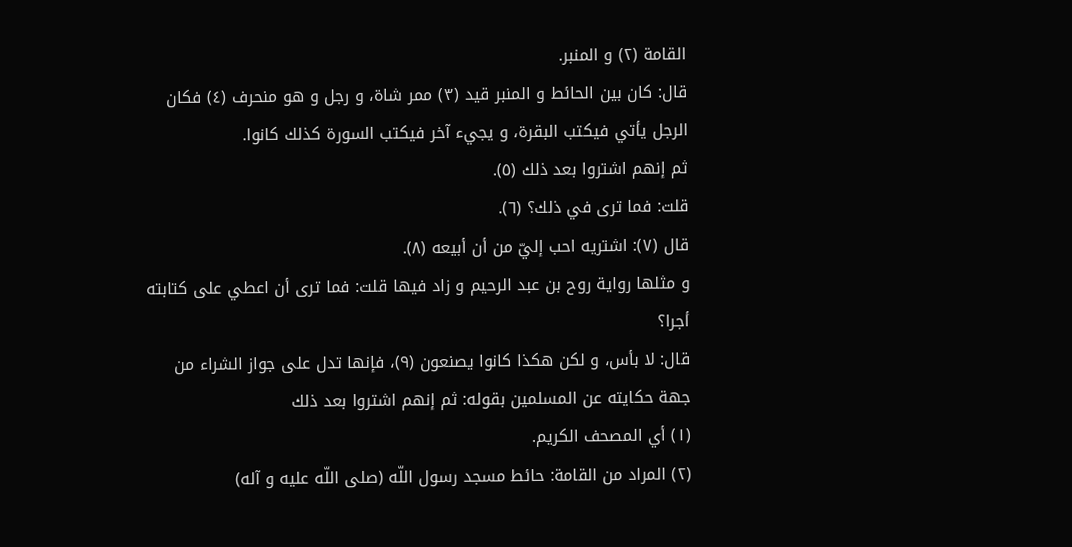القامة (٢) و المنبر.
قال: كان بين الحائط و المنبر قيد (٣) ممر شاة، و رجل و هو منحرف (٤) فكان الرجل يأتي فيكتب البقرة، و يجيء آخر فيكتب السورة كذلك كانوا.
ثم إنهم اشتروا بعد ذلك (٥).
قلت: فما ترى في ذلك؟ (٦).
قال (٧): اشتريه احب إليّ من أن أبيعه (٨).
و مثلها رواية روح بن عبد الرحيم و زاد فيها قلت: فما ترى أن اعطي على كتابته أجرا؟
قال: لا بأس، و لكن هكذا كانوا يصنعون (٩)، فإنها تدل على جواز الشراء من جهة حكايته عن المسلمين بقوله: ثم إنهم اشتروا بعد ذلك
(١) أي المصحف الكريم.
(٢) المراد من القامة: حائط مسجد رسول اللّه (صلى اللّه عليه و آله)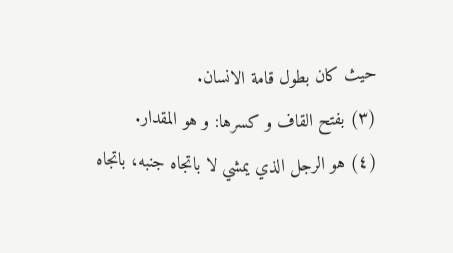حيث كان بطول قامة الانسان.
(٣) بفتح القاف و كسرها: و هو المقدار.
(٤) هو الرجل الذي يمشي لا باتجاه جنبه، باتجاه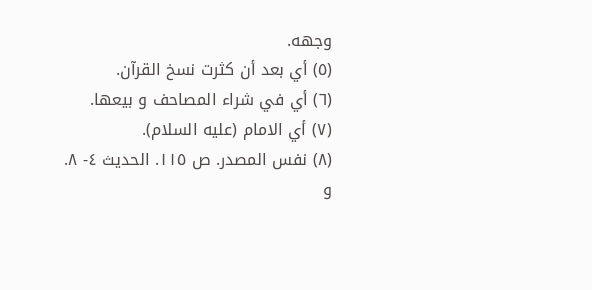وجهه.
(٥) أي بعد أن كثرت نسخ القرآن.
(٦) أي في شراء المصاحف و بيعها.
(٧) أي الامام (عليه السلام).
(٨) نفس المصدر. ص ١١٥. الحديث ٤- ٨.
و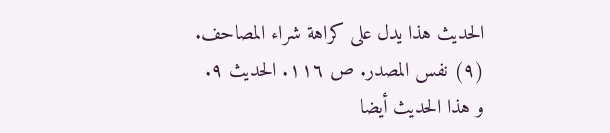الحديث هذا يدل على كراهة شراء المصاحف.
(٩) نفس المصدر. ص ١١٦. الحديث ٩.
و هذا الحديث أيضا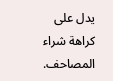يدل على كراهة شراء المصاحف.